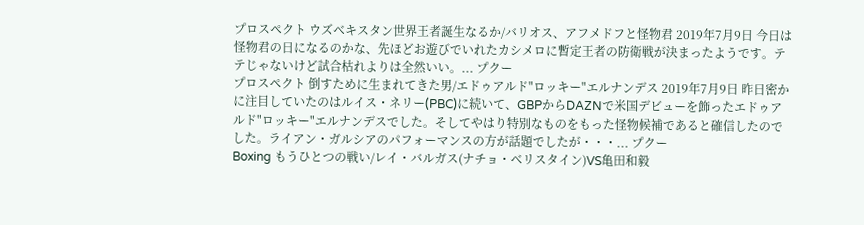プロスペクト ウズベキスタン世界王者誕生なるか/バリオス、アフメドフと怪物君 2019年7月9日 今日は怪物君の日になるのかな、先ほどお遊びでいれたカシメロに暫定王者の防衛戦が決まったようです。テテじゃないけど試合枯れよりは全然いい。... プクー
プロスペクト 倒すために生まれてきた男/エドゥアルド"ロッキー"エルナンデス 2019年7月9日 昨日密かに注目していたのはルイス・ネリー(PBC)に続いて、GBPからDAZNで米国デビューを飾ったエドゥアルド"ロッキー"エルナンデスでした。そしてやはり特別なものをもった怪物候補であると確信したのでした。ライアン・ガルシアのパフォーマンスの方が話題でしたが・・・... プクー
Boxing もうひとつの戦い/レイ・バルガス(ナチョ・ベリスタイン)VS亀田和毅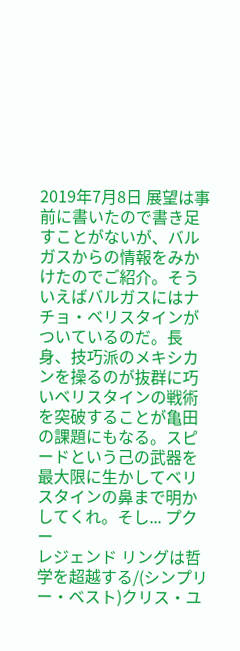2019年7月8日 展望は事前に書いたので書き足すことがないが、バルガスからの情報をみかけたのでご紹介。そういえばバルガスにはナチョ・ベリスタインがついているのだ。長身、技巧派のメキシカンを操るのが抜群に巧いベリスタインの戦術を突破することが亀田の課題にもなる。スピードという己の武器を最大限に生かしてベリスタインの鼻まで明かしてくれ。そし... プクー
レジェンド リングは哲学を超越する/(シンプリー・ベスト)クリス・ユ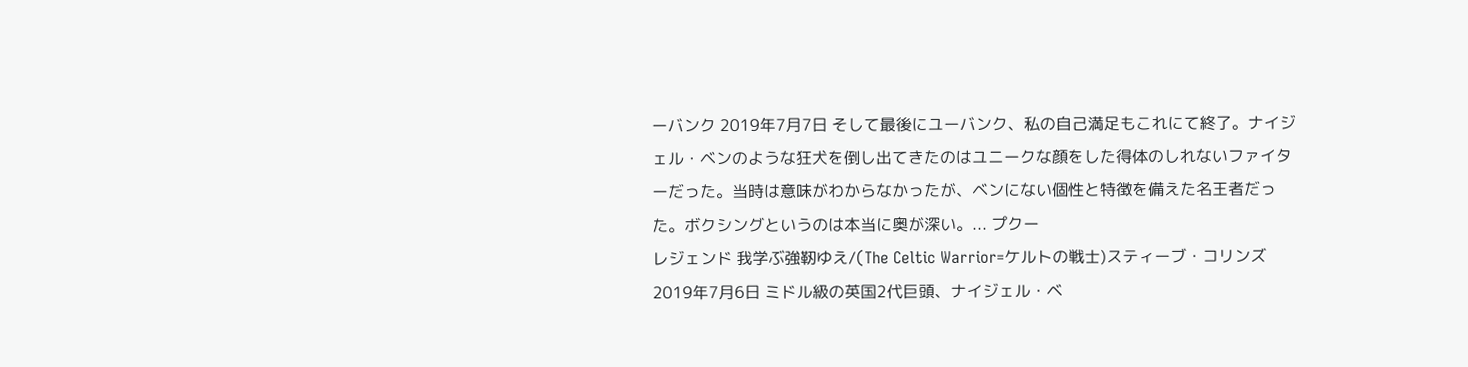ーバンク 2019年7月7日 そして最後にユーバンク、私の自己満足もこれにて終了。ナイジェル・ベンのような狂犬を倒し出てきたのはユニークな顔をした得体のしれないファイターだった。当時は意味がわからなかったが、ベンにない個性と特徴を備えた名王者だった。ボクシングというのは本当に奥が深い。... プクー
レジェンド 我学ぶ強靭ゆえ/(The Celtic Warrior=ケルトの戦士)スティーブ・コリンズ 2019年7月6日 ミドル級の英国2代巨頭、ナイジェル・ベ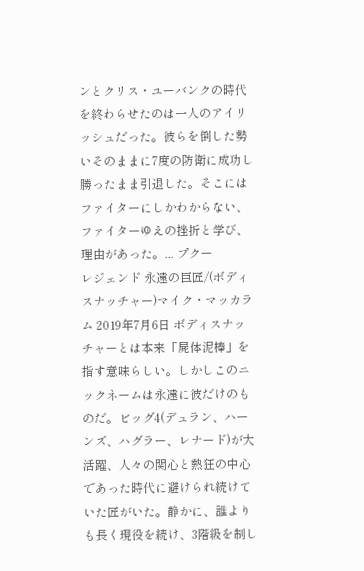ンとクリス・ユーバンクの時代を終わらせたのは一人のアイリッシュだった。彼らを倒した勢いそのままに7度の防衛に成功し勝ったまま引退した。そこにはファイターにしかわからない、ファイターゆえの挫折と学び、理由があった。... プクー
レジェンド 永遠の巨匠/(ボディスナッチャー)マイク・マッカラム 2019年7月6日 ボディスナッチャーとは本来「屍体泥棒」を指す意味らしい。しかしこのニックネームは永遠に彼だけのものだ。ビッグ4(デュラン、ハーンズ、ハグラー、レナード)が大活躍、人々の関心と熱狂の中心であった時代に避けられ続けていた匠がいた。静かに、誰よりも長く現役を続け、3階級を制し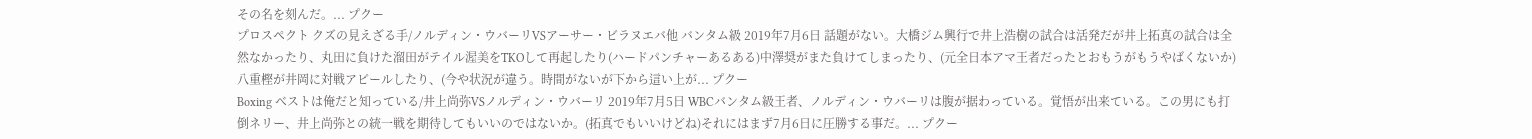その名を刻んだ。... プクー
プロスペクト クズの見えざる手/ノルディン・ウバーリVSアーサー・ビラヌエバ他 バンタム級 2019年7月6日 話題がない。大橋ジム興行で井上浩樹の試合は活発だが井上拓真の試合は全然なかったり、丸田に負けた溜田がテイル渥美をTKOして再起したり(ハードパンチャーあるある)中澤奨がまた負けてしまったり、(元全日本アマ王者だったとおもうがもうやばくないか)八重樫が井岡に対戦アピールしたり、(今や状況が違う。時間がないが下から這い上が... プクー
Boxing ベストは俺だと知っている/井上尚弥VSノルディン・ウバーリ 2019年7月5日 WBCバンタム級王者、ノルディン・ウバーリは腹が据わっている。覚悟が出来ている。この男にも打倒ネリー、井上尚弥との統一戦を期待してもいいのではないか。(拓真でもいいけどね)それにはまず7月6日に圧勝する事だ。... プクー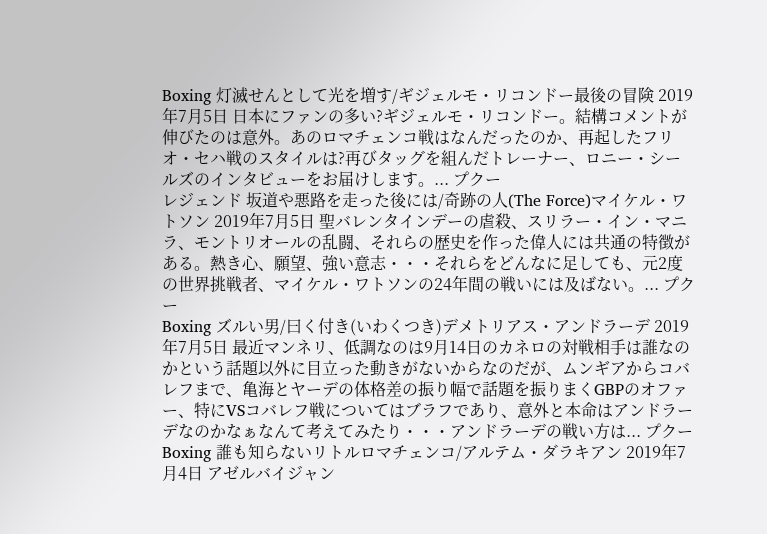Boxing 灯滅せんとして光を増す/ギジェルモ・リコンドー最後の冒険 2019年7月5日 日本にファンの多い?ギジェルモ・リコンドー。結構コメントが伸びたのは意外。あのロマチェンコ戦はなんだったのか、再起したフリオ・セハ戦のスタイルは?再びタッグを組んだトレーナー、ロニー・シールズのインタビューをお届けします。... プクー
レジェンド 坂道や悪路を走った後には/奇跡の人(The Force)マイケル・ワトソン 2019年7月5日 聖バレンタインデーの虐殺、スリラー・イン・マニラ、モントリオールの乱闘、それらの歴史を作った偉人には共通の特徴がある。熱き心、願望、強い意志・・・それらをどんなに足しても、元2度の世界挑戦者、マイケル・ワトソンの24年間の戦いには及ばない。... プクー
Boxing ズルい男/曰く付き(いわくつき)デメトリアス・アンドラーデ 2019年7月5日 最近マンネリ、低調なのは9月14日のカネロの対戦相手は誰なのかという話題以外に目立った動きがないからなのだが、ムンギアからコバレフまで、亀海とヤーデの体格差の振り幅で話題を振りまくGBPのオファー、特にVSコバレフ戦についてはブラフであり、意外と本命はアンドラーデなのかなぁなんて考えてみたり・・・アンドラーデの戦い方は... プクー
Boxing 誰も知らないリトルロマチェンコ/アルテム・ダラキアン 2019年7月4日 アゼルバイジャン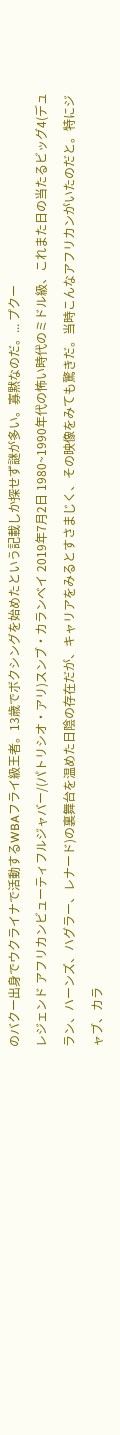のバクー出身でウクライナで活動するWBAフライ級王者。13歳でボクシングを始めたという記載しか探せず謎が多い。寡黙なのだ。... プクー
レジェンド アフリカンビューティフルジャバー/(パトリシオ・アリ)スンブ・カランベイ 2019年7月2日 1980~1990年代の怖い時代のミドル級、これまた日の当たるビッグ4(デュラン、ハーンズ、ハグラー、レナード)の裏舞台を温めた日陰の存在だが、キャリアをみるとすさまじく、その映像をみても驚きだ。当時こんなアフリカンがいたのだと。特にジャブ、カラ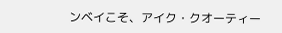ンベイこそ、アイク・クオーティー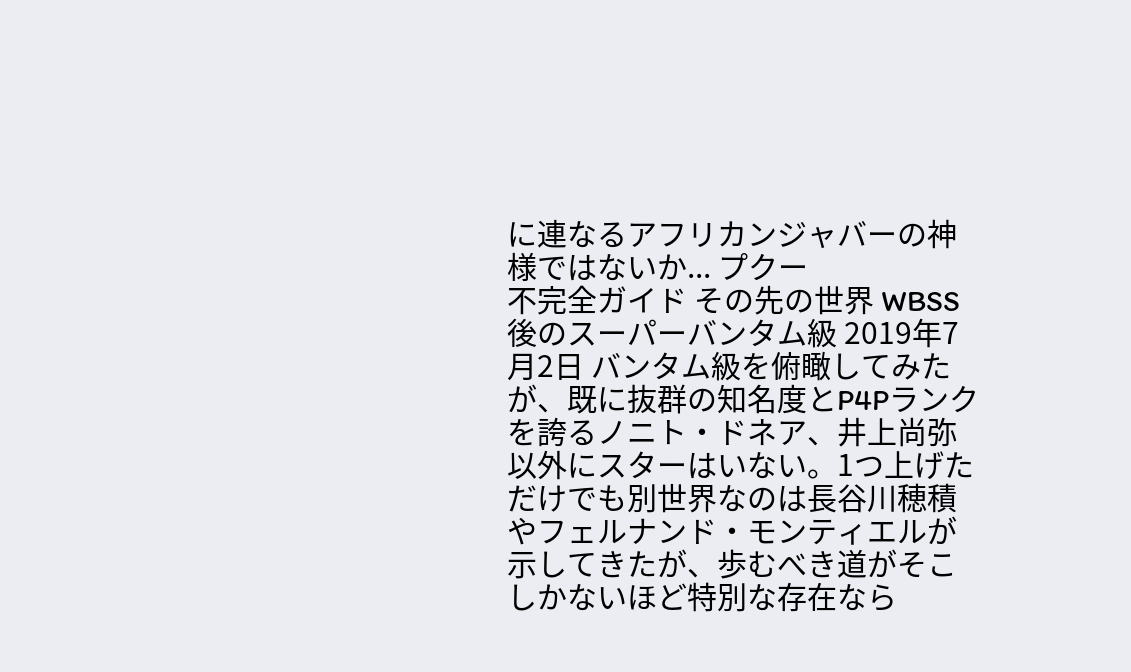に連なるアフリカンジャバーの神様ではないか... プクー
不完全ガイド その先の世界 WBSS後のスーパーバンタム級 2019年7月2日 バンタム級を俯瞰してみたが、既に抜群の知名度とP4Pランクを誇るノニト・ドネア、井上尚弥以外にスターはいない。1つ上げただけでも別世界なのは長谷川穂積やフェルナンド・モンティエルが示してきたが、歩むべき道がそこしかないほど特別な存在なら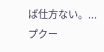ば仕方ない。... プクー